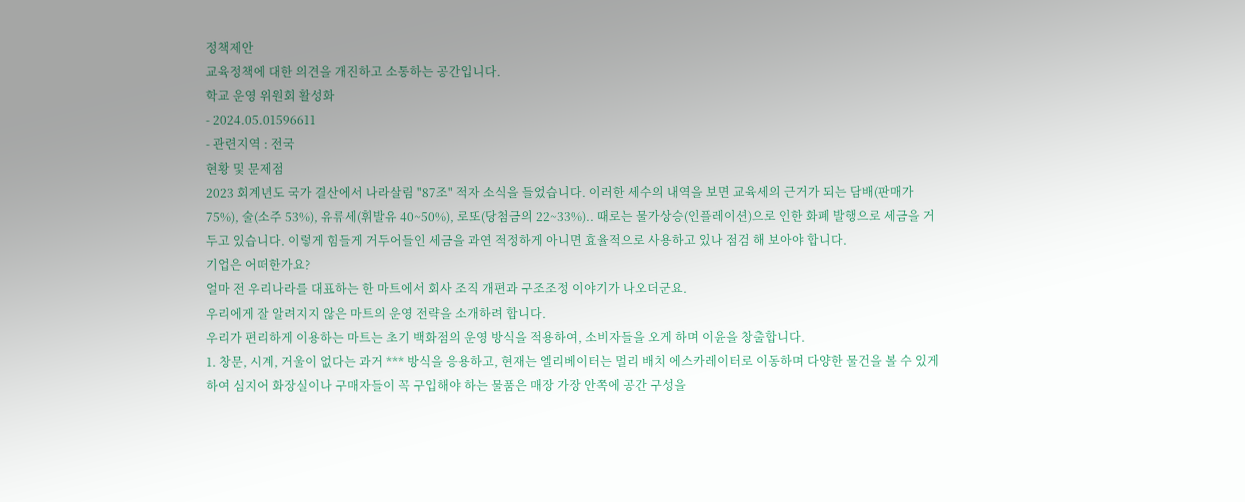정책제안
교육정책에 대한 의견을 개진하고 소통하는 공간입니다.
학교 운영 위원회 활성화
- 2024.05.01596611
- 관련지역 : 전국
현황 및 문제점
2023 회계년도 국가 결산에서 나라살림 "87조" 적자 소식을 들었습니다. 이러한 세수의 내역을 보면 교육세의 근거가 되는 담배(판매가 75%), 술(소주 53%), 유류세(휘발유 40~50%), 로또(당첨금의 22~33%).. 때로는 물가상승(인플레이션)으로 인한 화폐 발행으로 세금을 거두고 있습니다. 이렇게 힘들게 거두어들인 세금을 과연 적정하게 아니면 효율적으로 사용하고 있나 점검 해 보아야 합니다.
기업은 어떠한가요?
얼마 전 우리나라를 대표하는 한 마트에서 회사 조직 개편과 구조조정 이야기가 나오더군요.
우리에게 잘 알려지지 않은 마트의 운영 전략을 소개하려 합니다.
우리가 편리하게 이용하는 마트는 초기 백화점의 운영 방식을 적용하여, 소비자들을 오게 하며 이윤을 창출합니다.
1. 창문, 시계, 거울이 없다는 과거 *** 방식을 응용하고, 현재는 엘리베이터는 멀리 배치 에스카레이터로 이동하며 다양한 물건을 볼 수 있게 하여 심지어 화장실이나 구매자들이 꼭 구입해야 하는 물품은 매장 가장 안쪽에 공간 구성을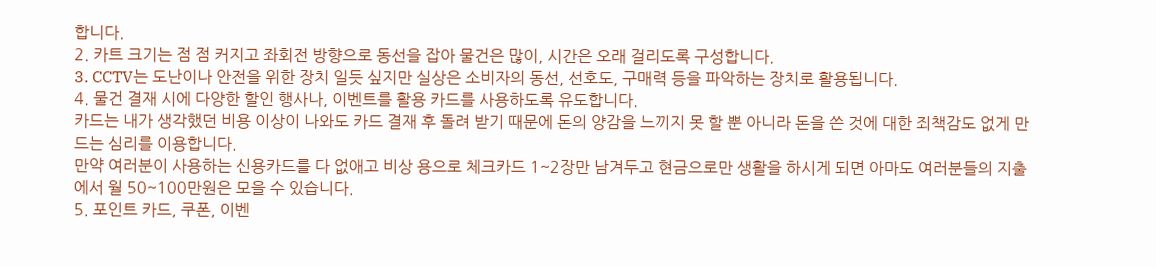합니다.
2. 카트 크기는 점 점 커지고 좌회전 방향으로 동선을 잡아 물건은 많이, 시간은 오래 걸리도록 구성합니다.
3. CCTV는 도난이나 안전을 위한 장치 일듯 싶지만 실상은 소비자의 동선, 선호도, 구매력 등을 파악하는 장치로 활용됩니다.
4. 물건 결재 시에 다양한 할인 행사나, 이벤트를 활용 카드를 사용하도록 유도합니다.
카드는 내가 생각했던 비용 이상이 나와도 카드 결재 후 돌려 받기 때문에 돈의 양감을 느끼지 못 할 뿐 아니라 돈을 쓴 것에 대한 죄책감도 없게 만드는 심리를 이용합니다.
만약 여러분이 사용하는 신용카드를 다 없애고 비상 용으로 체크카드 1~2장만 남겨두고 현금으로만 생활을 하시게 되면 아마도 여러분들의 지출에서 월 50~100만원은 모을 수 있습니다.
5. 포인트 카드, 쿠폰, 이벤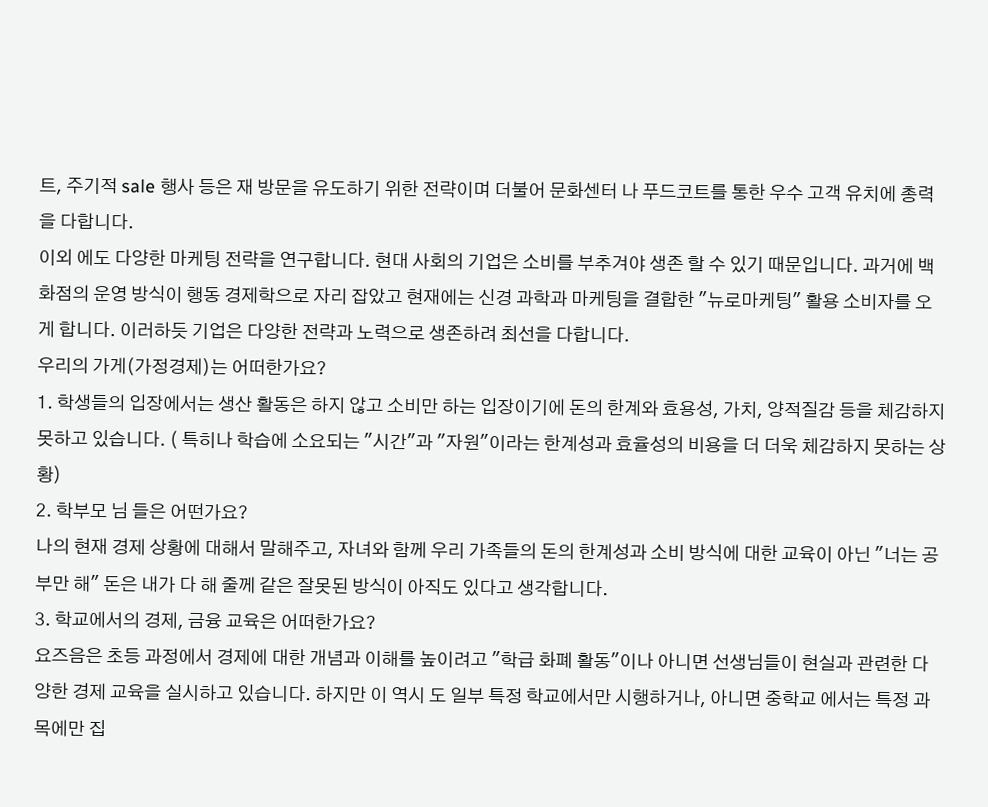트, 주기적 sale 행사 등은 재 방문을 유도하기 위한 전략이며 더불어 문화센터 나 푸드코트를 통한 우수 고객 유치에 총력을 다합니다.
이외 에도 다양한 마케팅 전략을 연구합니다. 현대 사회의 기업은 소비를 부추겨야 생존 할 수 있기 때문입니다. 과거에 백화점의 운영 방식이 행동 경제학으로 자리 잡았고 현재에는 신경 과학과 마케팅을 결합한 "뉴로마케팅" 활용 소비자를 오게 합니다. 이러하듯 기업은 다양한 전략과 노력으로 생존하려 최선을 다합니다.
우리의 가게(가정경제)는 어떠한가요?
1. 학생들의 입장에서는 생산 활동은 하지 않고 소비만 하는 입장이기에 돈의 한계와 효용성, 가치, 양적질감 등을 체감하지 못하고 있습니다. ( 특히나 학습에 소요되는 "시간"과 "자원"이라는 한계성과 효율성의 비용을 더 더욱 체감하지 못하는 상황)
2. 학부모 님 들은 어떤가요?
나의 현재 경제 상황에 대해서 말해주고, 자녀와 함께 우리 가족들의 돈의 한계성과 소비 방식에 대한 교육이 아닌 "너는 공부만 해" 돈은 내가 다 해 줄께 같은 잘못된 방식이 아직도 있다고 생각합니다.
3. 학교에서의 경제, 금융 교육은 어떠한가요?
요즈음은 초등 과정에서 경제에 대한 개념과 이해를 높이려고 "학급 화폐 활동"이나 아니면 선생님들이 현실과 관련한 다양한 경제 교육을 실시하고 있습니다. 하지만 이 역시 도 일부 특정 학교에서만 시행하거나, 아니면 중학교 에서는 특정 과목에만 집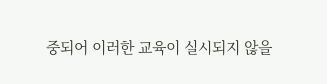중되어 이러한 교육이 실시되지 않을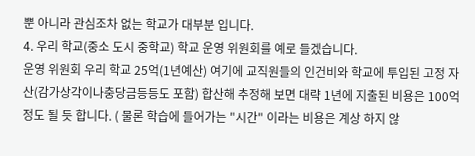뿐 아니라 관심조차 없는 학교가 대부분 입니다.
4. 우리 학교(중소 도시 중학교) 학교 운영 위원회를 예로 들겠습니다.
운영 위원회 우리 학교 25억(1년예산) 여기에 교직원들의 인건비와 학교에 투입된 고정 자산(감가상각이나충당금등등도 포함) 합산해 추정해 보면 대략 1년에 지출된 비용은 100억 정도 될 듯 합니다. ( 물론 학습에 들어가는 "시간" 이라는 비용은 계상 하지 않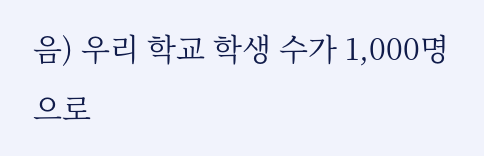음) 우리 학교 학생 수가 1,000명으로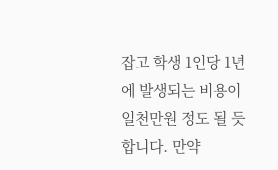잡고 학생 1인당 1년에 발생되는 비용이 일천만원 정도 될 듯 합니다. 만약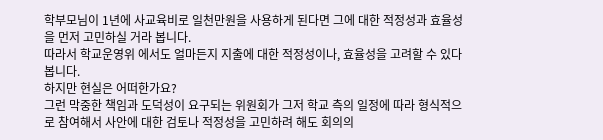학부모님이 1년에 사교육비로 일천만원을 사용하게 된다면 그에 대한 적정성과 효율성을 먼저 고민하실 거라 봅니다.
따라서 학교운영위 에서도 얼마든지 지출에 대한 적정성이나, 효율성을 고려할 수 있다 봅니다.
하지만 현실은 어떠한가요?
그런 막중한 책임과 도덕성이 요구되는 위원회가 그저 학교 측의 일정에 따라 형식적으로 참여해서 사안에 대한 검토나 적정성을 고민하려 해도 회의의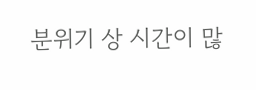분위기 상 시간이 많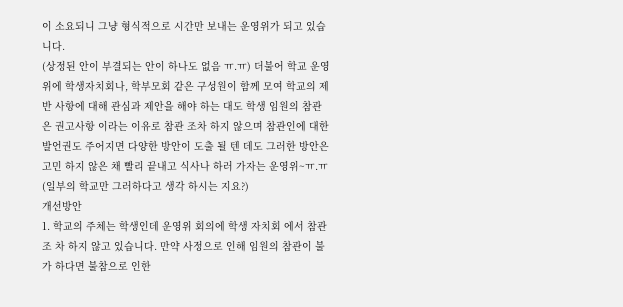이 소요되니 그냥 형식적으로 시간만 보내는 운영위가 되고 있습니다.
(상정된 안이 부결되는 안이 하나도 없음 ㅠ.ㅠ) 더불어 학교 운영위에 학생자치회나, 학부모회 같은 구성원이 함께 모여 학교의 제반 사항에 대해 관심과 제안을 해야 하는 대도 학생 임원의 참관은 권고사항 이라는 이유로 참관 조차 하지 않으며 참관인에 대한 발언권도 주어지면 다양한 방안이 도출 될 텐 데도 그러한 방안은 고민 하지 않은 채 빨리 끝내고 식사나 하러 가자는 운영위~ㅠ.ㅠ (일부의 학교만 그러하다고 생각 하시는 지요?)
개선방안
1. 학교의 주체는 학생인데 운영위 회의에 학생 자치회 에서 참관 조 차 하지 않고 있습니다. 만약 사정으로 인해 임원의 참관이 불가 하다면 불참으로 인한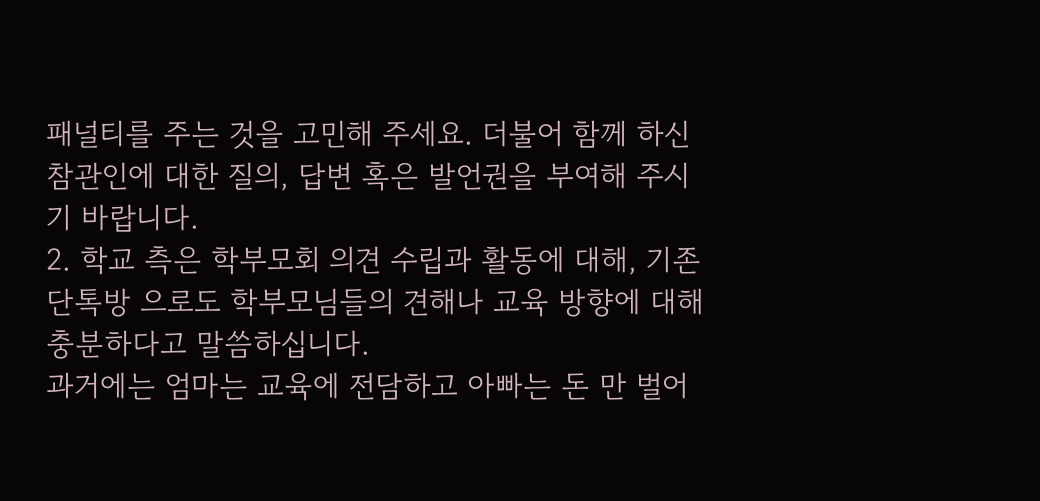패널티를 주는 것을 고민해 주세요. 더불어 함께 하신 참관인에 대한 질의, 답변 혹은 발언권을 부여해 주시기 바랍니다.
2. 학교 측은 학부모회 의견 수립과 활동에 대해, 기존 단톡방 으로도 학부모님들의 견해나 교육 방향에 대해 충분하다고 말씀하십니다.
과거에는 엄마는 교육에 전담하고 아빠는 돈 만 벌어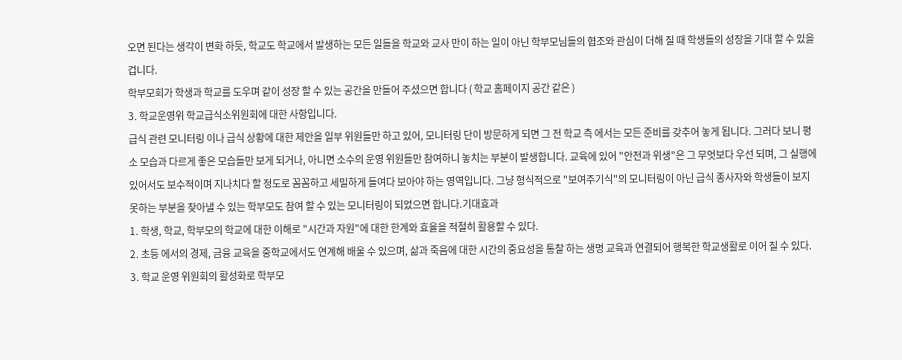오면 된다는 생각이 변화 하듯, 학교도 학교에서 발생하는 모든 일들을 학교와 교사 만이 하는 일이 아닌 학부모님들의 협조와 관심이 더해 질 때 학생들의 성장을 기대 할 수 있을 겁니다.
학부모회가 학생과 학교를 도우며 같이 성장 할 수 있는 공간을 만들어 주셨으면 합니다 ( 학교 홈페이지 공간 같은 )
3. 학교운영위 학교급식소위원회에 대한 사항입니다.
급식 관련 모니터링 이나 급식 상황에 대한 제안을 일부 위원들만 하고 있어, 모니터링 단이 방문하게 되면 그 전 학교 측 에서는 모든 준비를 갖추어 놓게 됩니다. 그러다 보니 평소 모습과 다르게 좋은 모습들만 보게 되거나, 아니면 소수의 운영 위원들만 참여하니 놓치는 부분이 발생합니다. 교육에 있어 "안전과 위생"은 그 무엇보다 우선 되며, 그 실행에 있어서도 보수적이며 지나치다 할 정도로 꼼꼼하고 세밀하게 들여다 보아야 하는 영역입니다. 그냥 형식적으로 "보여주기식"의 모니터링이 아닌 급식 종사자와 학생들이 보지 못하는 부분을 찾아낼 수 있는 학부모도 참여 할 수 있는 모니터링이 되었으면 합니다.기대효과
1. 학생, 학교, 학부모의 학교에 대한 이해로 "시간과 자원"에 대한 한계와 효율을 적절히 활용할 수 있다.
2. 초등 에서의 경제, 금융 교육을 중학교에서도 연계해 배울 수 있으며, 삶과 죽음에 대한 시간의 중요성을 통찰 하는 생명 교육과 연결되어 행복한 학교생활로 이어 질 수 있다.
3. 학교 운영 위원회의 활성화로 학부모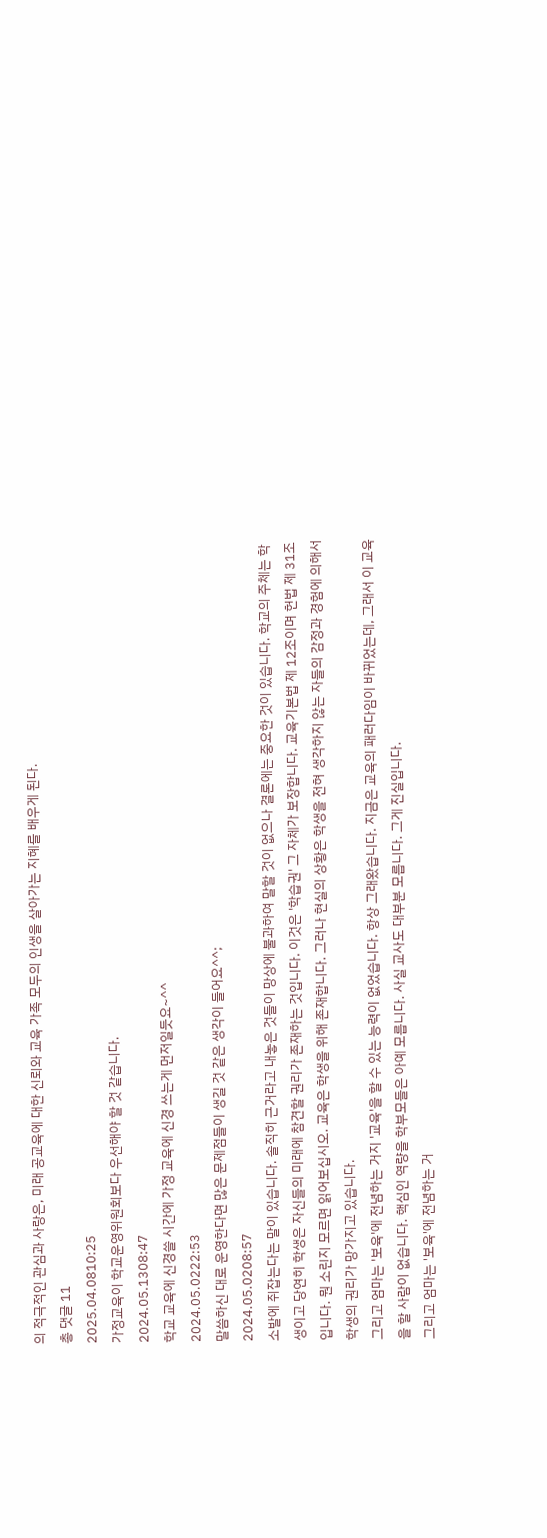의 적극적인 관심과 사랑은, 미래 공교육에 대한 신뢰와 교육 가족 모두의 인생을 살아가는 지혜를 배우게 된다.
총 댓글 11
2025.04.0810:25
가정교육이 학교운영위원회보다 우선해야 할 것 같습니다.
2024.05.1308:47
학교 교육에 신경쓸 시간에 가정 교육에 신경 쓰는게 먼저일듯요~^^
2024.05.0222:53
말씀하신 대로 운영한다면 많은 문제점들이 생길 것 같은 생각이 들어요^^;
2024.05.0208:57
소발에 쥐잡는다는 말이 있습니다. 솔직히 근거라고 내놓은 것들이 망상에 불과하여 말할 것이 없으나 결론에는 중요한 것이 있습니다. 학교의 주체는 학생이고 당연히 학생은 자신들의 미래에 참견할 권리가 존재하는 것입니다. 이것은 '학습권' 그 자체가 보장합니다. 교육기본법 제 12조이며 헌법 제 31조입니다. 뭔 소린지 모르면 읽어보십시오. 교육은 학생을 위해 존재합니다. 그러나 현실의 상황은 학생을 전혀 생각하지 않는 자들의 감정과 경험에 의해서 학생의 권리가 망가지고 있습니다.
그리고 엄마는 '보육'에 전념하는 거지 '교육'을 할 수 있는 능력이 없었습니다. 항상 그래왔습니다. 지금은 교육의 패러다임이 바뀌었는데, 그래서 이 교육을 할 사람이 없습니다. 핵심인 역량을 학부모들은 아예 모릅니다. 사실 교사도 대부분 모릅니다. 그게 진실입니다.
그리고 엄마는 '보육'에 전념하는 거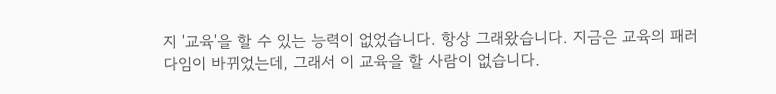지 '교육'을 할 수 있는 능력이 없었습니다. 항상 그래왔습니다. 지금은 교육의 패러다임이 바뀌었는데, 그래서 이 교육을 할 사람이 없습니다.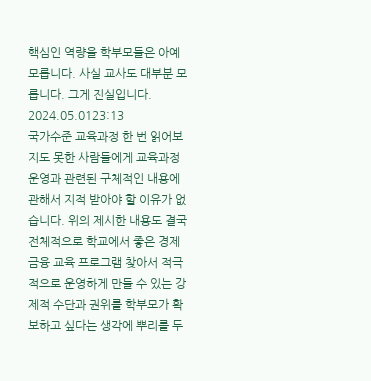핵심인 역량을 학부모들은 아예 모릅니다. 사실 교사도 대부분 모릅니다. 그게 진실입니다.
2024.05.0123:13
국가수준 교육과정 한 번 읽어보지도 못한 사람들에게 교육과정 운영과 관련된 구체적인 내용에 관해서 지적 받아야 할 이유가 없습니다. 위의 제시한 내용도 결국 전체적으로 학교에서 좋은 경제 금융 교육 프로그램 찾아서 적극적으로 운영하게 만들 수 있는 강제적 수단과 권위를 학부모가 확보하고 싶다는 생각에 뿌리를 두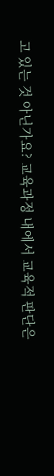고 있는 것 아닌가요? 교육과정 내에서 교육적 판단은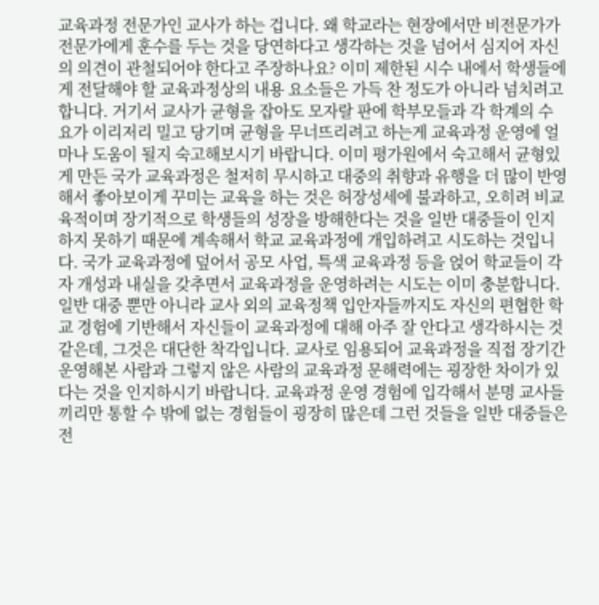교육과정 전문가인 교사가 하는 겁니다. 왜 학교라는 현장에서만 비전문가가 전문가에게 훈수를 두는 것을 당연하다고 생각하는 것을 넘어서 심지어 자신의 의견이 관철되어야 한다고 주장하나요? 이미 제한된 시수 내에서 학생들에게 전달해야 할 교육과정상의 내용 요소들은 가득 찬 정도가 아니라 넘치려고 합니다. 거기서 교사가 균형을 잡아도 모자랄 판에 학부모들과 각 학계의 수요가 이리저리 밀고 당기며 균형을 무너뜨리려고 하는게 교육과정 운영에 얼마나 도움이 될지 숙고해보시기 바랍니다. 이미 평가원에서 숙고해서 균형있게 만든 국가 교육과정은 철저히 무시하고 대중의 취향과 유행을 더 많이 반영해서 좋아보이게 꾸미는 교육을 하는 것은 허장성세에 불과하고, 오히려 비교육적이며 장기적으로 학생들의 성장을 방해한다는 것을 일반 대중들이 인지하지 못하기 때문에 계속해서 학교 교육과정에 개입하려고 시도하는 것입니다. 국가 교육과정에 덮어서 공모 사업, 특색 교육과정 등을 얹어 학교들이 각자 개성과 내실을 갖추면서 교육과정을 운영하려는 시도는 이미 충분합니다.
일반 대중 뿐만 아니라 교사 외의 교육정책 입안자들까지도 자신의 편협한 학교 경험에 기반해서 자신들이 교육과정에 대해 아주 잘 안다고 생각하시는 것 같은데, 그것은 대단한 착각입니다. 교사로 임용되어 교육과정을 직접 장기간 운영해본 사람과 그렇지 않은 사람의 교육과정 문해력에는 굉장한 차이가 있다는 것을 인지하시기 바랍니다. 교육과정 운영 경험에 입각해서 분명 교사들끼리만 통할 수 밖에 없는 경험들이 굉장히 많은데 그런 것들을 일반 대중들은 전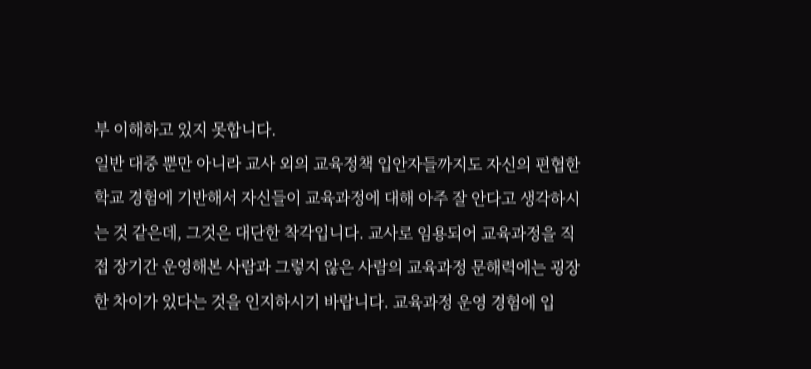부 이해하고 있지 못합니다.
일반 대중 뿐만 아니라 교사 외의 교육정책 입안자들까지도 자신의 편협한 학교 경험에 기반해서 자신들이 교육과정에 대해 아주 잘 안다고 생각하시는 것 같은데, 그것은 대단한 착각입니다. 교사로 임용되어 교육과정을 직접 장기간 운영해본 사람과 그렇지 않은 사람의 교육과정 문해력에는 굉장한 차이가 있다는 것을 인지하시기 바랍니다. 교육과정 운영 경험에 입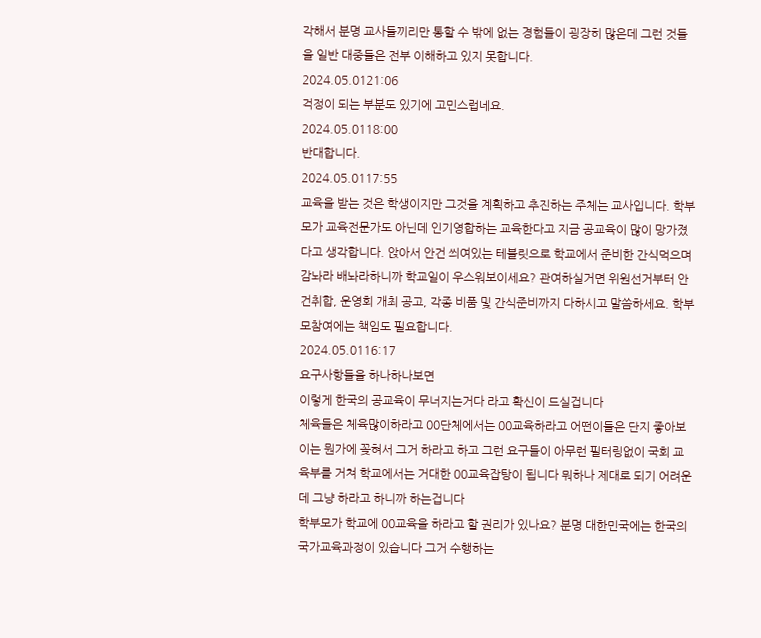각해서 분명 교사들끼리만 통할 수 밖에 없는 경험들이 굉장히 많은데 그런 것들을 일반 대중들은 전부 이해하고 있지 못합니다.
2024.05.0121:06
걱정이 되는 부분도 있기에 고민스럽네요.
2024.05.0118:00
반대합니다.
2024.05.0117:55
교육을 받는 것은 학생이지만 그것을 계획하고 추진하는 주체는 교사입니다. 학부모가 교육전문가도 아닌데 인기영합하는 교육한다고 지금 공교육이 많이 망가졌다고 생각합니다. 앉아서 안건 씌여있는 테블릿으로 학교에서 준비한 간식먹으며 감놔라 배놔라하니까 학교일이 우스워보이세요? 관여하실거면 위원선거부터 안건취합, 운영회 개최 공고, 각종 비품 및 간식준비까지 다하시고 말씀하세요. 학부모참여에는 책임도 필요합니다.
2024.05.0116:17
요구사항들을 하나하나보면
이렇게 한국의 공교육이 무너지는거다 라고 확신이 드실겁니다
체육들은 체육많이하라고 00단체에서는 00교육하라고 어떤이들은 단지 좋아보이는 뭔가에 꽂혀서 그거 하라고 하고 그런 요구들이 아무런 필터링없이 국회 교육부를 거쳐 학교에서는 거대한 00교육잡탕이 됩니다 뭐하나 제대로 되기 어려운데 그냥 하라고 하니까 하는겁니다
학부모가 학교에 00교육을 하라고 할 권리가 있나요? 분명 대한민국에는 한국의 국가교육과정이 있습니다 그거 수행하는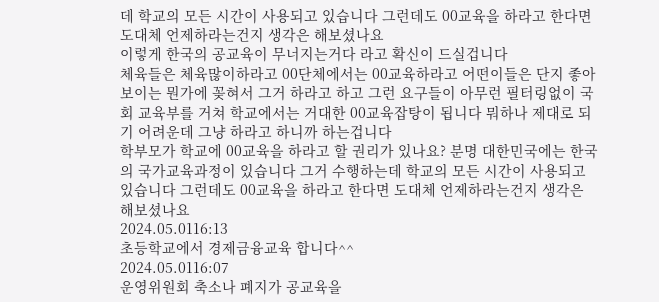데 학교의 모든 시간이 사용되고 있습니다 그런데도 00교육을 하라고 한다면 도대체 언제하라는건지 생각은 해보셨나요
이렇게 한국의 공교육이 무너지는거다 라고 확신이 드실겁니다
체육들은 체육많이하라고 00단체에서는 00교육하라고 어떤이들은 단지 좋아보이는 뭔가에 꽂혀서 그거 하라고 하고 그런 요구들이 아무런 필터링없이 국회 교육부를 거쳐 학교에서는 거대한 00교육잡탕이 됩니다 뭐하나 제대로 되기 어려운데 그냥 하라고 하니까 하는겁니다
학부모가 학교에 00교육을 하라고 할 권리가 있나요? 분명 대한민국에는 한국의 국가교육과정이 있습니다 그거 수행하는데 학교의 모든 시간이 사용되고 있습니다 그런데도 00교육을 하라고 한다면 도대체 언제하라는건지 생각은 해보셨나요
2024.05.0116:13
초등학교에서 경제금융교육 합니다^^
2024.05.0116:07
운영위원회 축소나 폐지가 공교육을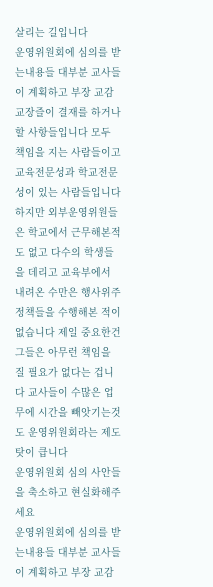살리는 길입니다
운영위원회에 심의를 받는내용들 대부분 교사들이 계획하고 부장 교감 교장즐이 결재를 하거나 할 사항들입니다 모두 책임을 지는 사람들이고 교육전문성과 학교전문성이 있는 사람들입니다
하지만 외부운영위원들은 학교에서 근무해본적도 없고 다수의 학생들을 데리고 교육부에서 내려온 수만은 행사위주정책들을 수행해본 적이 없습니다 제일 중요한건 그들은 아무런 책임을 질 필요가 없다는 겁니다 교사들이 수많은 업무에 시간을 빼앗기는것도 운영위원회라는 제도탓이 큽니다
운영위원회 심의 사안들을 축소하고 현실화해주세요
운영위원회에 심의를 받는내용들 대부분 교사들이 계획하고 부장 교감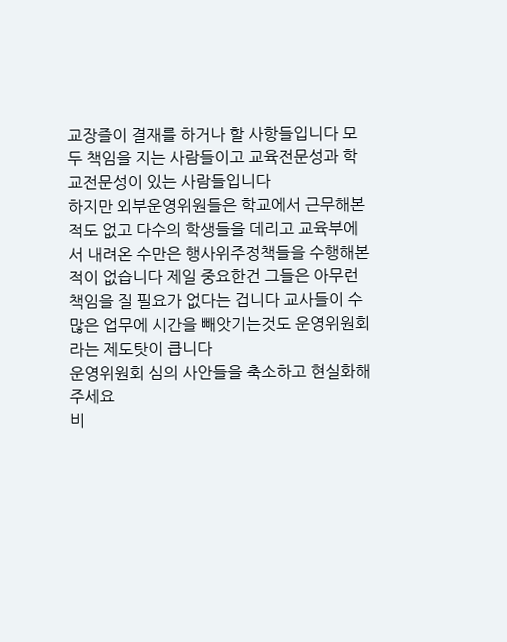교장즐이 결재를 하거나 할 사항들입니다 모두 책임을 지는 사람들이고 교육전문성과 학교전문성이 있는 사람들입니다
하지만 외부운영위원들은 학교에서 근무해본적도 없고 다수의 학생들을 데리고 교육부에서 내려온 수만은 행사위주정책들을 수행해본 적이 없습니다 제일 중요한건 그들은 아무런 책임을 질 필요가 없다는 겁니다 교사들이 수많은 업무에 시간을 빼앗기는것도 운영위원회라는 제도탓이 큽니다
운영위원회 심의 사안들을 축소하고 현실화해주세요
비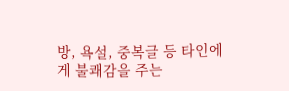방, 욕설, 중복글 등 타인에게 불쾌감을 주는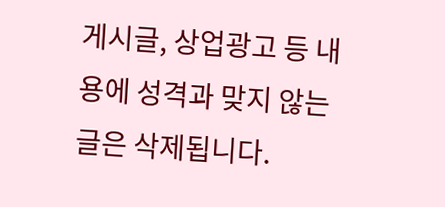게시글, 상업광고 등 내용에 성격과 맞지 않는 글은 삭제됩니다.